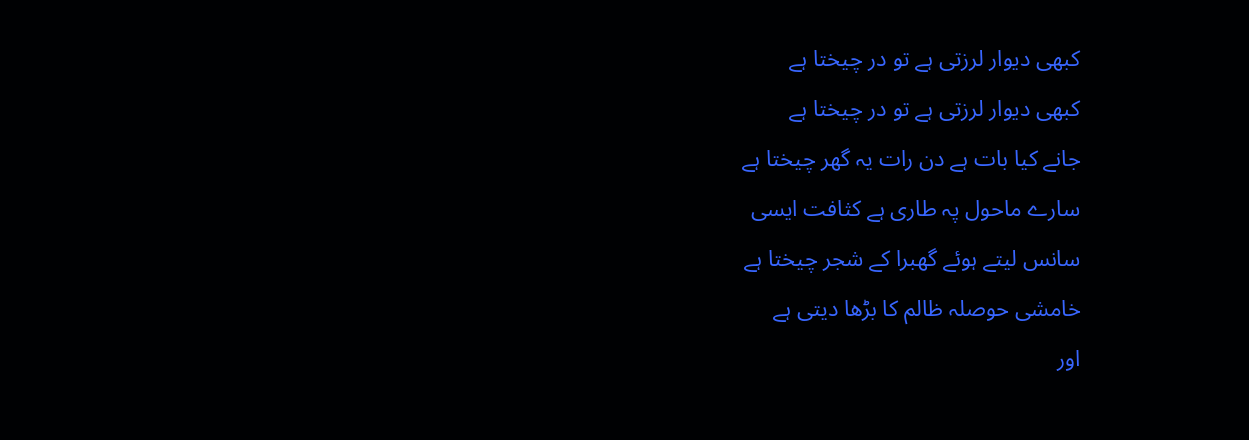کبھی دیوار لرزتی ہے تو در چیختا ہے
کبھی دیوار لرزتی ہے تو در چیختا ہے
جانے کیا بات ہے دن رات یہ گھر چیختا ہے
سارے ماحول پہ طاری ہے کثافت ایسی
سانس لیتے ہوئے گھبرا کے شجر چیختا ہے
خامشی حوصلہ ظالم کا بڑھا دیتی ہے
اور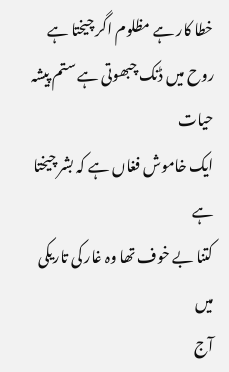خطا کار ہے مظلوم اگر چیختا ہے
روح میں ڈنک چبھوتی ہے ستم پیشہ حیات
ایک خاموش فغاں ہے کہ بشر چیختا ہے
کتنا بے خوف تھا وہ غار کی تاریکی میں
آج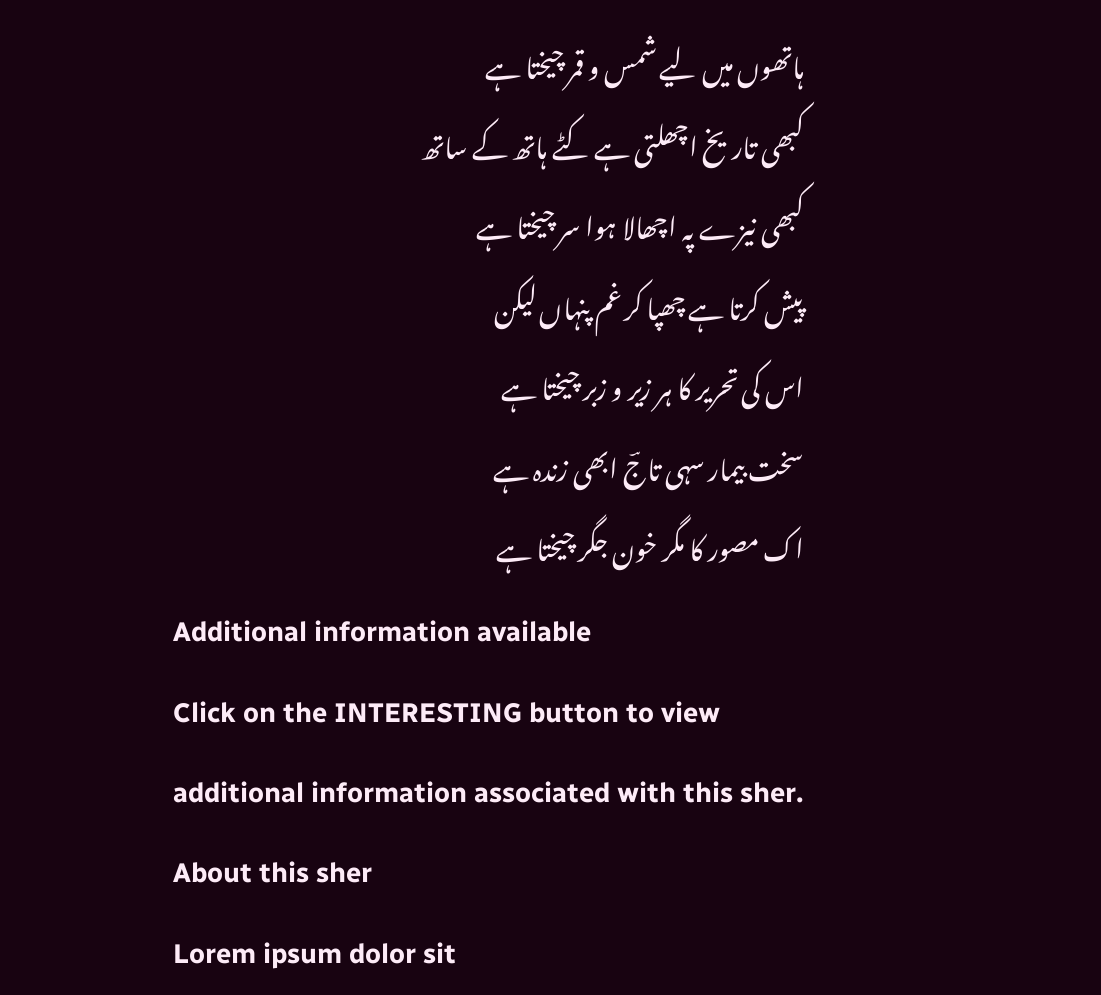ہاتھوں میں لیے شمس و قمر چیختا ہے
کبھی تاریخ اچھلتی ہے کٹے ہاتھ کے ساتھ
کبھی نیزے پہ اچھالا ہوا سر چیختا ہے
پیش کرتا ہے چھپا کر غم پنہاں لیکن
اس کی تحریر کا ہر زیر و زبر چیختا ہے
سخت بیمار سہی تاجؔ ابھی زندہ ہے
اک مصور کا مگر خون جگر چیختا ہے
Additional information available
Click on the INTERESTING button to view additional information associated with this sher.
About this sher
Lorem ipsum dolor sit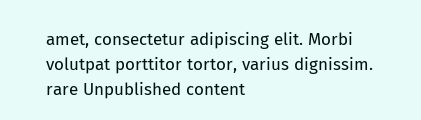amet, consectetur adipiscing elit. Morbi volutpat porttitor tortor, varius dignissim.
rare Unpublished content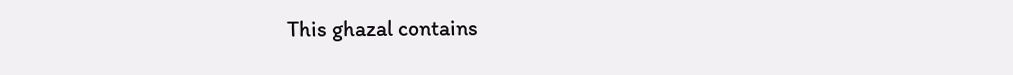This ghazal contains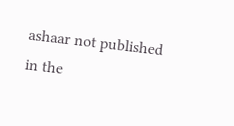ashaar not published in the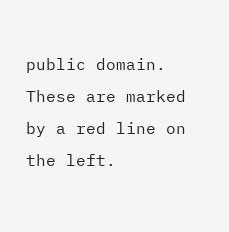public domain. These are marked by a red line on the left.